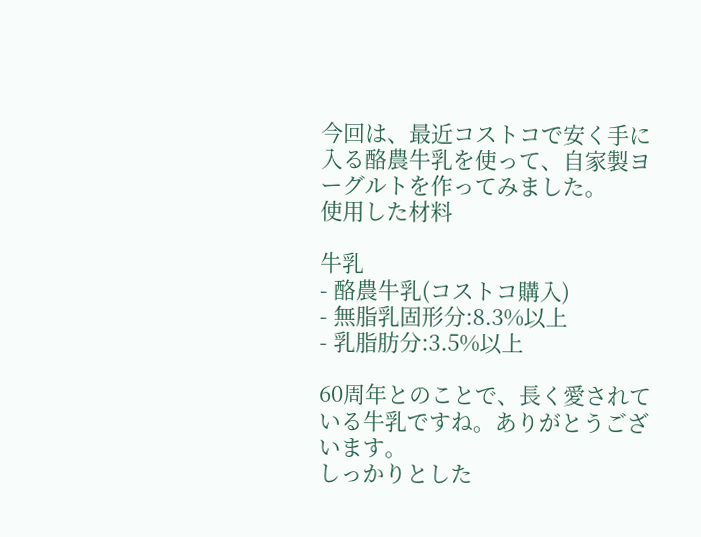今回は、最近コストコで安く手に入る酪農牛乳を使って、自家製ヨーグルトを作ってみました。
使用した材料

牛乳
- 酪農牛乳(コストコ購入)
- 無脂乳固形分:8.3%以上
- 乳脂肪分:3.5%以上

60周年とのことで、長く愛されている牛乳ですね。ありがとうございます。
しっかりとした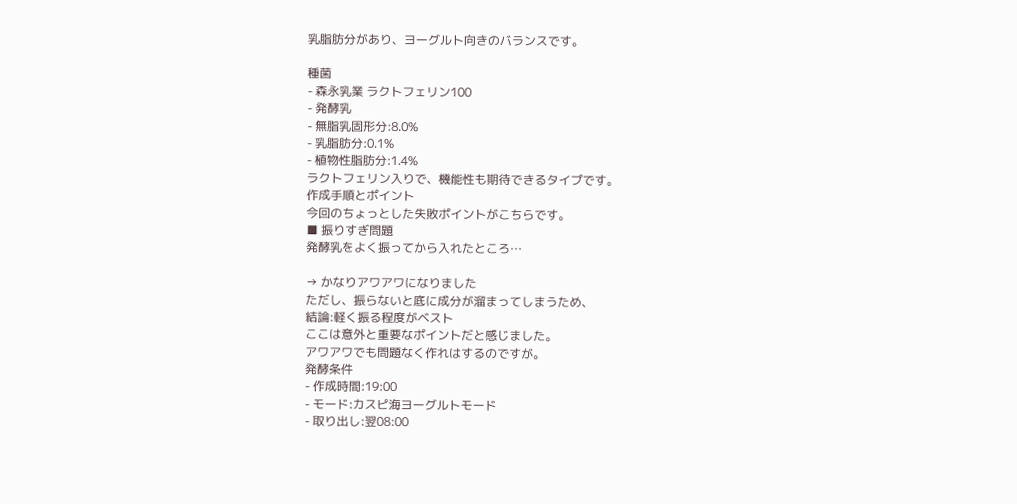乳脂肪分があり、ヨーグルト向きのバランスです。

種菌
- 森永乳業 ラクトフェリン100
- 発酵乳
- 無脂乳固形分:8.0%
- 乳脂肪分:0.1%
- 植物性脂肪分:1.4%
ラクトフェリン入りで、機能性も期待できるタイプです。
作成手順とポイント
今回のちょっとした失敗ポイントがこちらです。
■ 振りすぎ問題
発酵乳をよく振ってから入れたところ…

→ かなりアワアワになりました
ただし、振らないと底に成分が溜まってしまうため、
結論:軽く振る程度がベスト
ここは意外と重要なポイントだと感じました。
アワアワでも問題なく作れはするのですが。
発酵条件
- 作成時間:19:00
- モード:カスピ海ヨーグルトモード
- 取り出し:翌08:00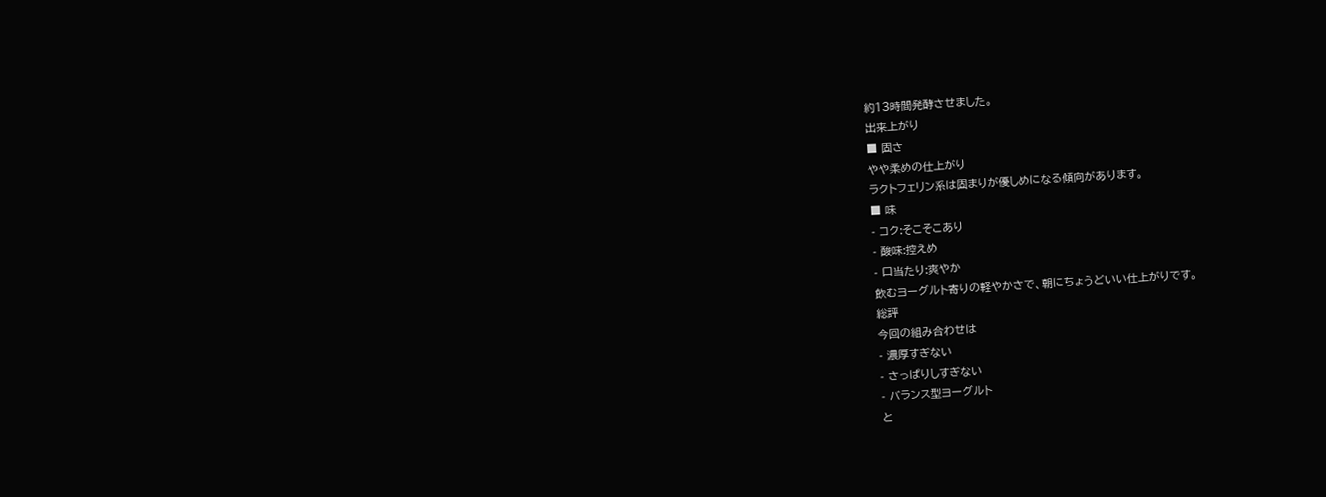約13時間発酵させました。
出来上がり
■ 固さ
やや柔めの仕上がり
ラクトフェリン系は固まりが優しめになる傾向があります。
■ 味
- コク:そこそこあり
- 酸味:控えめ
- 口当たり:爽やか
飲むヨーグルト寄りの軽やかさで、朝にちょうどいい仕上がりです。
総評
今回の組み合わせは
- 濃厚すぎない
- さっぱりしすぎない
- バランス型ヨーグルト
と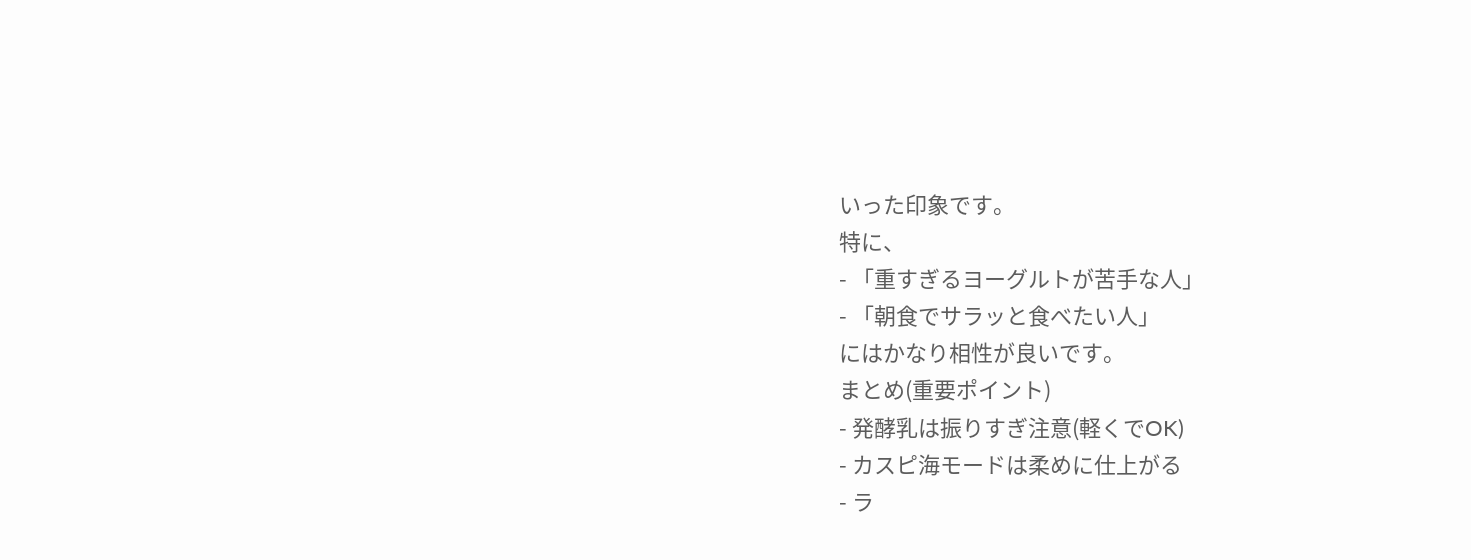いった印象です。
特に、
- 「重すぎるヨーグルトが苦手な人」
- 「朝食でサラッと食べたい人」
にはかなり相性が良いです。
まとめ(重要ポイント)
- 発酵乳は振りすぎ注意(軽くでOK)
- カスピ海モードは柔めに仕上がる
- ラ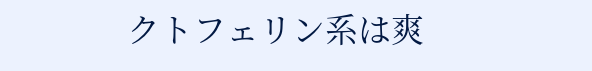クトフェリン系は爽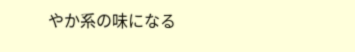やか系の味になる